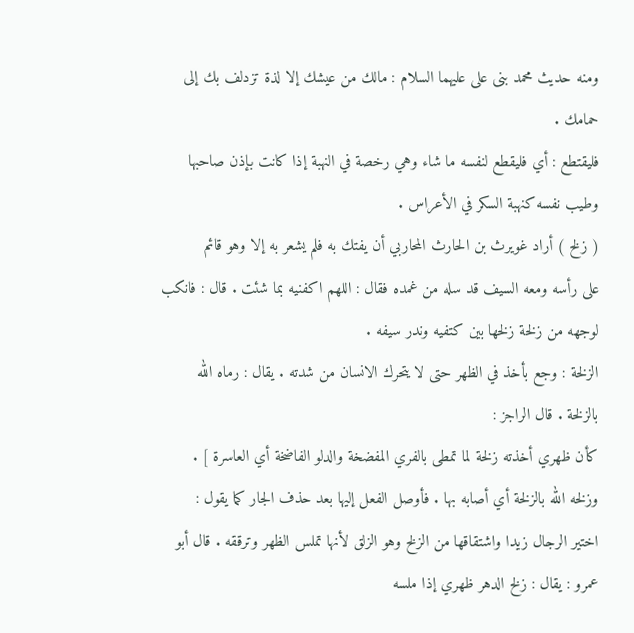ومنه حديث محمد بنى على عليهما السلام : مالك من عيشك إلا لذة تزدلف بك إلى
حمامك .
فليقتطع : أي فليقطع لنفسه ما شاء وهي رخصة في النهبة إذا كانت بإذن صاحبها
وطيب نفسه كنهبة السكر في الأعراس .
( زلخ ) أراد غويرث بن الحارث المحاربي أن يفتك به فلم يشعر به إلا وهو قائم
على رأسه ومعه السيف قد سله من غمده فقال : اللهم اكفنيه بما شئت . قال : فانكب
لوجهه من زلخة زلخها بين كتفيه وندر سيفه .
الزلخة : وجع بأخذ في الظهر حتى لا يتحرك الانسان من شدته . يقال : رماه الله
بالزلخة . قال الراجز :
كأن ظهري أخذته زلخة لما تمطى بالفري المفضخة والدلو الفاضخة أي العاسرة ] .
وزلخه الله بالزلخة أي أصابه بها . فأوصل الفعل إليها بعد حذف الجار كما يقول :
اختير الرجال زيدا واشتقاقها من الزلخ وهو الزلق لأنها تملس الظهر وترققه . قال أبو
عمرو : يقال : زلخ الدهر ظهري إذا ملسه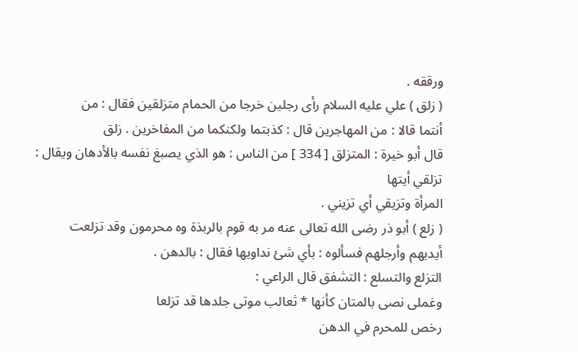ورققه .
( زلق ) علي عليه السلام رأى رجلين خرجا من الحمام متزلقين فقال : من
أنتما قالا : من المهاجرين قال : كذبتما ولكنكما من المفاخرين . زلق
قال أبو خيرة : المتزلق [ 334 ] من الناس : هو الذي يصبغ نفسه بالأدهان ويقال : تزلقي أيتها
المرأة وتزيقي أي تزيني .
( زلع ) أبو ذر رضى الله تعالى عنه مر به قوم بالربذة وه محرمون وقد تزلعت
أيديهم وأرجلهم فسألوه : بأي شئ نداويها فقال : بالدهن .
التزلع والتسلع : التشفق قال الراعي :
وغملى نصى بالمتان كأنها * ثعالب موتى جلدها قد تزلعا
رخص للمحرم في الدهن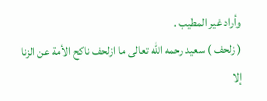وأراد غير المطيب .
( زلحف ) سعيد رحمه الله تعالى ما ازلحف ناكح الأمة عن الزنا إلا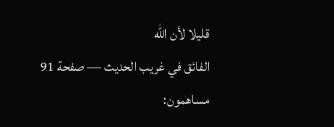قليلا لأن الله
الفائق في غريب الحديث — صفحة 91
مساهمون: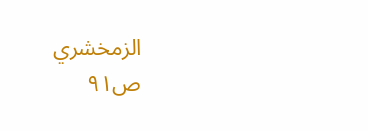الزمخشري
ص٩١